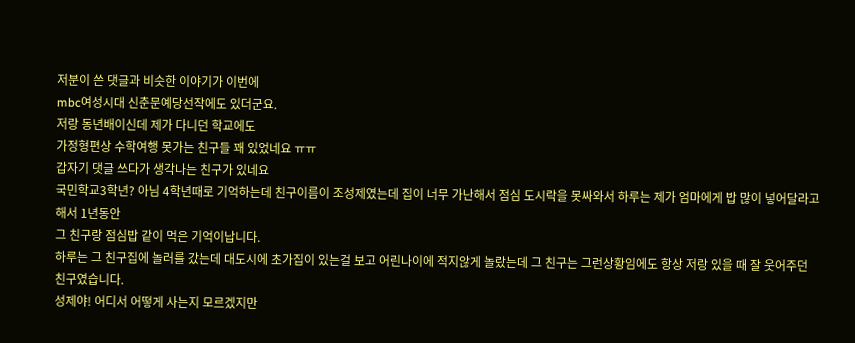저분이 쓴 댓글과 비슷한 이야기가 이번에
mbc여성시대 신춘문예당선작에도 있더군요.
저랑 동년배이신데 제가 다니던 학교에도
가정형편상 수학여행 못가는 친구들 꽤 있었네요 ㅠㅠ
갑자기 댓글 쓰다가 생각나는 친구가 있네요
국민학교3학년? 아님 4학년때로 기억하는데 친구이름이 조성제였는데 집이 너무 가난해서 점심 도시락을 못싸와서 하루는 제가 엄마에게 밥 많이 넣어달라고 해서 1년동안
그 친구랑 점심밥 같이 먹은 기억이납니다.
하루는 그 친구집에 놀러를 갔는데 대도시에 초가집이 있는걸 보고 어린나이에 적지않게 놀랐는데 그 친구는 그런상황임에도 항상 저랑 있을 때 잘 웃어주던 친구였습니다.
성제야! 어디서 어떻게 사는지 모르겠지만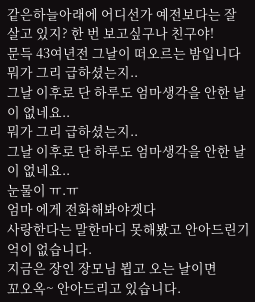같은하늘아래에 어디선가 예전보다는 잘 살고 있지? 한 번 보고싶구나 친구야!
문득 43여년전 그날이 떠오르는 밤입니다
뭐가 그리 급하셨는지..
그날 이후로 단 하루도 엄마생각을 안한 날이 없네요..
뭐가 그리 급하셨는지..
그날 이후로 단 하루도 엄마생각을 안한 날이 없네요..
눈물이 ㅠ.ㅠ
엄마 에게 전화해봐야겟다
사랑한다는 말한마디 못해봤고 안아드린기억이 없습니다.
지금은 장인 장모님 뵙고 오는 날이면
꼬오옥~ 안아드리고 있습니다.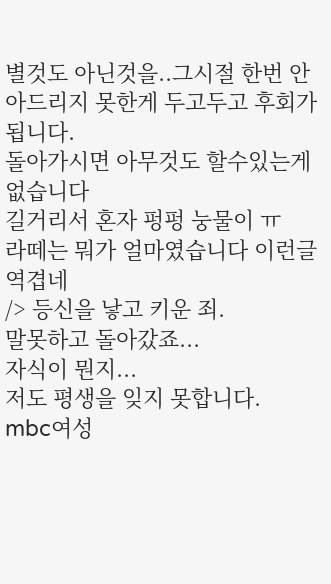별것도 아닌것을..그시절 한번 안아드리지 못한게 두고두고 후회가 됩니다.
돌아가시면 아무것도 할수있는게 없습니다
길거리서 혼자 펑펑 눙물이 ㅠ
라떼는 뭐가 얼마였습니다 이런글 역겹네
/> 등신을 낳고 키운 죄.
말못하고 돌아갔죠...
자식이 뭔지...
저도 평생을 잊지 못합니다.
mbc여성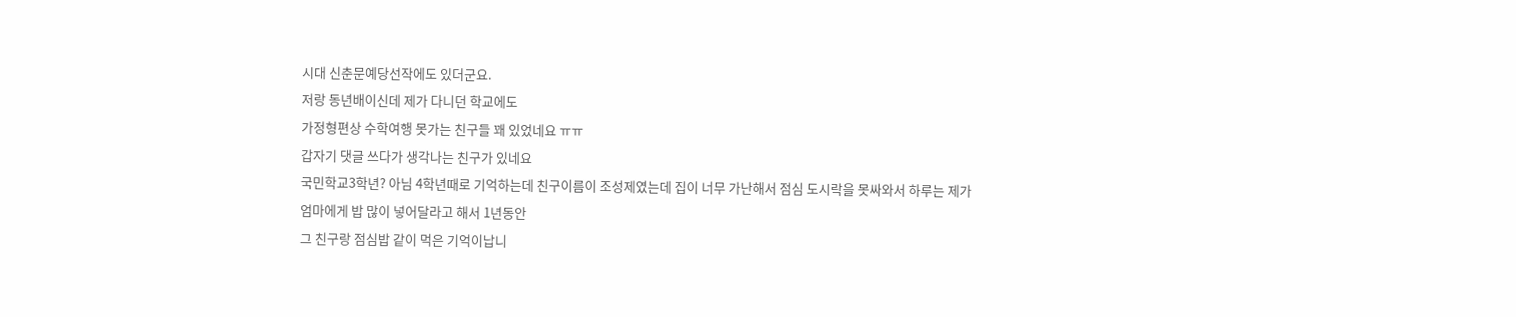시대 신춘문예당선작에도 있더군요.
저랑 동년배이신데 제가 다니던 학교에도
가정형편상 수학여행 못가는 친구들 꽤 있었네요 ㅠㅠ
갑자기 댓글 쓰다가 생각나는 친구가 있네요
국민학교3학년? 아님 4학년때로 기억하는데 친구이름이 조성제였는데 집이 너무 가난해서 점심 도시락을 못싸와서 하루는 제가 엄마에게 밥 많이 넣어달라고 해서 1년동안
그 친구랑 점심밥 같이 먹은 기억이납니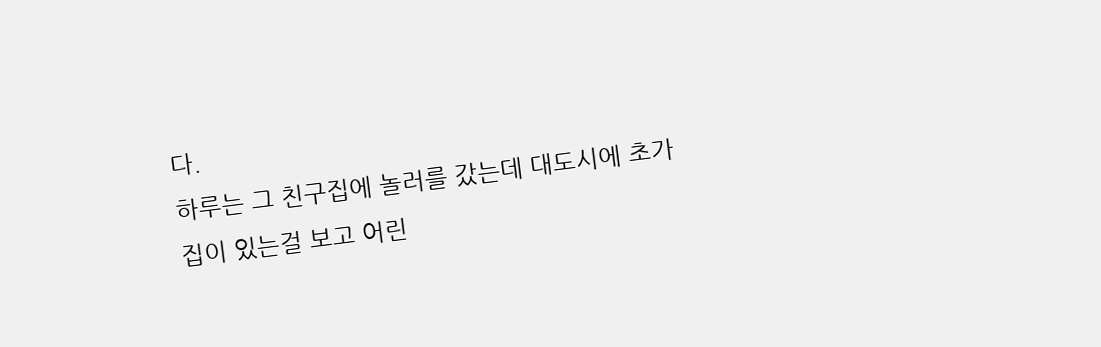다.
하루는 그 친구집에 놀러를 갔는데 대도시에 초가집이 있는걸 보고 어린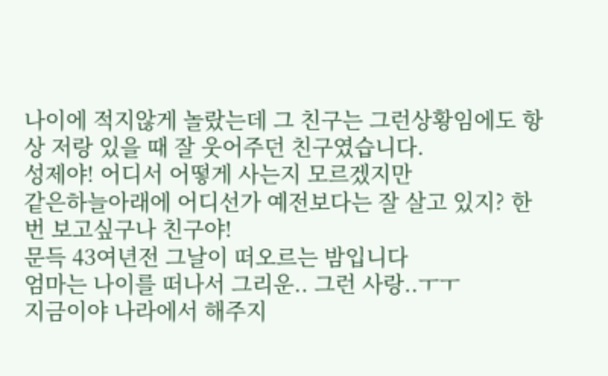나이에 적지않게 놀랐는데 그 친구는 그런상황임에도 항상 저랑 있을 때 잘 웃어주던 친구였습니다.
성제야! 어디서 어떻게 사는지 모르겠지만
같은하늘아래에 어디선가 예전보다는 잘 살고 있지? 한 번 보고싶구나 친구야!
문득 43여년전 그날이 떠오르는 밤입니다
엄마는 나이를 떠나서 그리운.. 그런 사랑..ㅜㅜ
지금이야 나라에서 해주지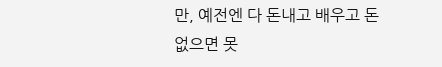만, 예전엔 다 돈내고 배우고 돈없으면 못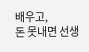배우고,
돈 못내면 선생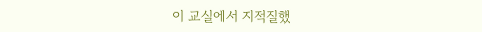이 교실에서 지적질했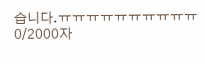습니다.ㅠㅠㅠㅠㅠㅠㅠㅠㅠㅠ
0/2000자